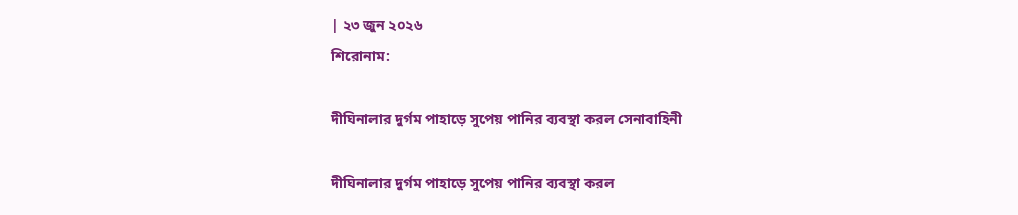| ২৩ জুন ২০২৬
শিরোনাম:

দীঘিনালার দুর্গম পাহাড়ে সুপেয় পানির ব্যবস্থা করল সেনাবাহিনী

দীঘিনালার দুর্গম পাহাড়ে সুপেয় পানির ব্যবস্থা করল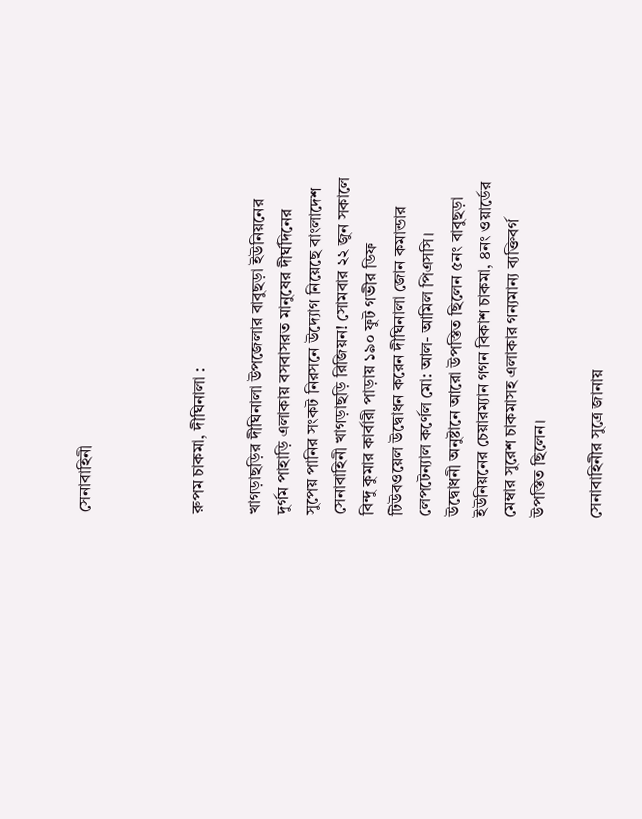সেনাবাহিনী



রুপম চাকমা, দীঘিনালা :

খাগড়াছড়ির দীঘিনালা উপজেলার বাবুছড়া ইউনিয়নের দুর্গম পাহাড়ি এলাকায় বসবাসরত মানুষের দীর্ঘদিনের সুপেয় পানির সংকট নিরসনে উদ্যোগ নিয়েছে বাংলাদেশ সেনাবাহিনী খাগড়াছড়ি রিজিয়ন! সোমবার ২২ জুন সকালে বিন্দু কুমার কার্বারী পাড়ায় ১৯০ ফুট গভীর ডিফ টিউবওয়েল উদ্বোধন করেন দীঘিনালা জোন কমান্ডার লেপটেন্যাল কর্ণেল মো: আল- আমিল পিএসসি। উদ্বোধনী অনুষ্টানে আরো উপস্তিত ছিলেন ৫নং বাবুছড়া ইউনিয়নের চেয়ারম্যান গগন বিকাশ চাকমা, ৪নং ওয়ার্ডের মেম্বার সুরেশ চাকমাসহ এলাকার গন্যমান্য ব্যক্তিবর্গ উপস্তিত ছিলেন।

সেনাবাহিনীর সুত্রে জানায়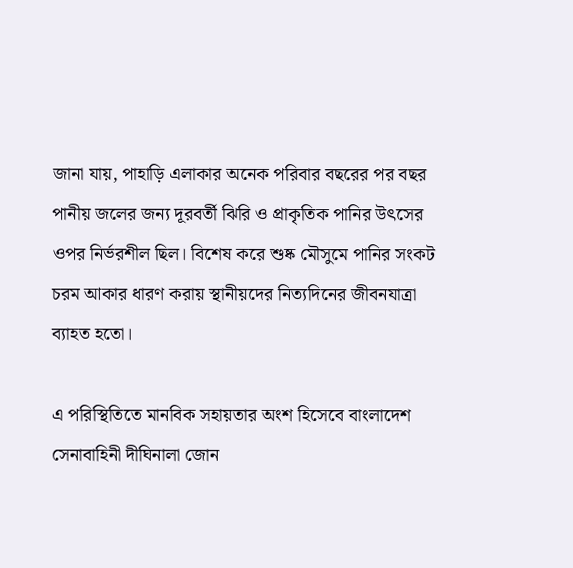জানা যায়, পাহাড়ি এলাকার অনেক পরিবার বছরের পর বছর পানীয় জলের জন্য দূরবর্তী ঝিরি ও প্রাকৃতিক পানির উৎসের ওপর নির্ভরশীল ছিল। বিশেষ করে শুষ্ক মৌসুমে পানির সংকট চরম আকার ধারণ করায় স্থানীয়দের নিত্যদিনের জীবনযাত্রা ব্যাহত হতো।

এ পরিস্থিতিতে মানবিক সহায়তার অংশ হিসেবে বাংলাদেশ সেনাবাহিনী দীঘিনালা জোন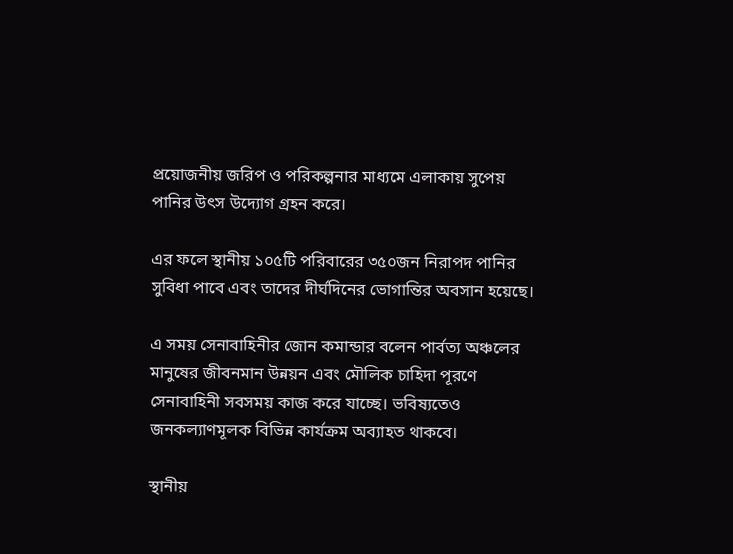প্রয়োজনীয় জরিপ ও পরিকল্পনার মাধ্যমে এলাকায় সুপেয় পানির উৎস উদ্যোগ গ্রহন করে।

এর ফলে স্থানীয় ১০৫টি পরিবারের ৩৫০জন নিরাপদ পানির সুবিধা পাবে এবং তাদের দীর্ঘদিনের ভোগান্তির অবসান হয়েছে।

এ সময় সেনাবাহিনীর জোন কমান্ডার বলেন পার্বত্য অঞ্চলের মানুষের জীবনমান উন্নয়ন এবং মৌলিক চাহিদা পূরণে সেনাবাহিনী সবসময় কাজ করে যাচ্ছে। ভবিষ্যতেও জনকল্যাণমূলক বিভিন্ন কার্যক্রম অব্যাহত থাকবে।

স্থানীয়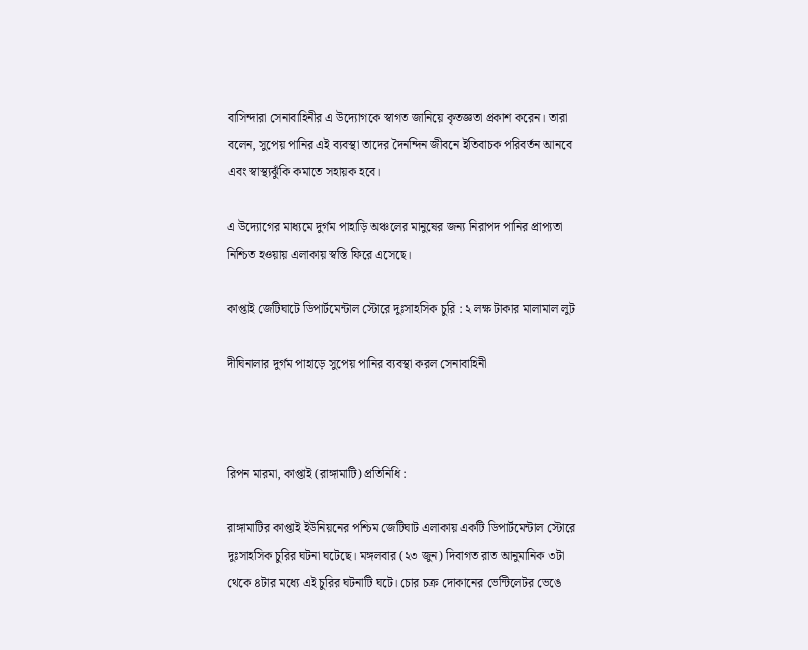বাসিন্দারা সেনাবাহিনীর এ উদ্যোগকে স্বাগত জানিয়ে কৃতজ্ঞতা প্রকাশ করেন। তারা বলেন, সুপেয় পানির এই ব্যবস্থা তাদের দৈনন্দিন জীবনে ইতিবাচক পরিবর্তন আনবে এবং স্বাস্থ্যঝুঁকি কমাতে সহায়ক হবে।

এ উদ্যোগের মাধ্যমে দুর্গম পাহাড়ি অঞ্চলের মানুষের জন্য নিরাপদ পানির প্রাপ্যতা নিশ্চিত হওয়ায় এলাকায় স্বস্তি ফিরে এসেছে।

কাপ্তাই জেটিঘাটে ডিপার্টমেন্টাল স্টোরে দুঃসাহসিক চুরি : ২ লক্ষ টাকার মালামাল লুট

দীঘিনালার দুর্গম পাহাড়ে সুপেয় পানির ব্যবস্থা করল সেনাবাহিনী



রিপন মারমা, কাপ্তাই (রাঙ্গামাটি) প্রতিনিধি :

রাঙ্গামাটির কাপ্তাই ইউনিয়নের পশ্চিম জেটিঘাট এলাকায় একটি ডিপার্টমেন্টাল স্টোরে দুঃসাহসিক চুরির ঘটনা ঘটেছে। মঙ্গলবার (২৩ জুন) দিবাগত রাত আনুমানিক ৩টা থেকে ৪টার মধ্যে এই চুরির ঘটনাটি ঘটে। চোর চক্র দোকানের ভেন্টিলেটর ভেঙে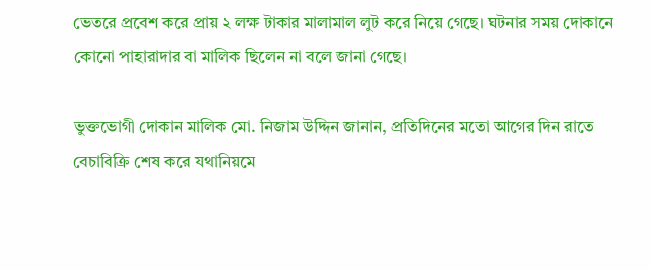ভেতরে প্রবেশ করে প্রায় ২ লক্ষ টাকার মালামাল লুট করে নিয়ে গেছে। ঘটনার সময় দোকানে কোনো পাহারাদার বা মালিক ছিলেন না বলে জানা গেছে।

ভুক্তভোগী দোকান মালিক মো. নিজাম উদ্দিন জানান, প্রতিদিনের মতো আগের দিন রাতে বেচাবিক্রি শেষ করে যথানিয়মে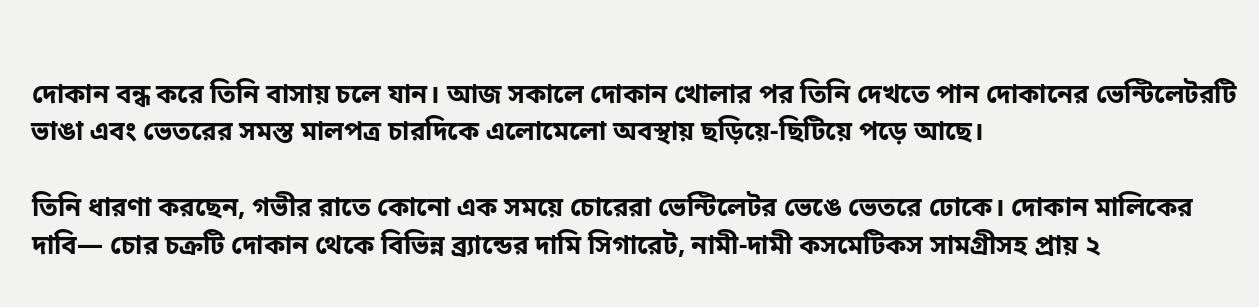দোকান বন্ধ করে তিনি বাসায় চলে যান। আজ সকালে দোকান খোলার পর তিনি দেখতে পান দোকানের ভেন্টিলেটরটি ভাঙা এবং ভেতরের সমস্ত মালপত্র চারদিকে এলোমেলো অবস্থায় ছড়িয়ে-ছিটিয়ে পড়ে আছে।

তিনি ধারণা করছেন, গভীর রাতে কোনো এক সময়ে চোরেরা ভেন্টিলেটর ভেঙে ভেতরে ঢোকে। দোকান মালিকের দাবি— চোর চক্রটি দোকান থেকে বিভিন্ন ব্র্যান্ডের দামি সিগারেট, নামী-দামী কসমেটিকস সামগ্রীসহ প্রায় ২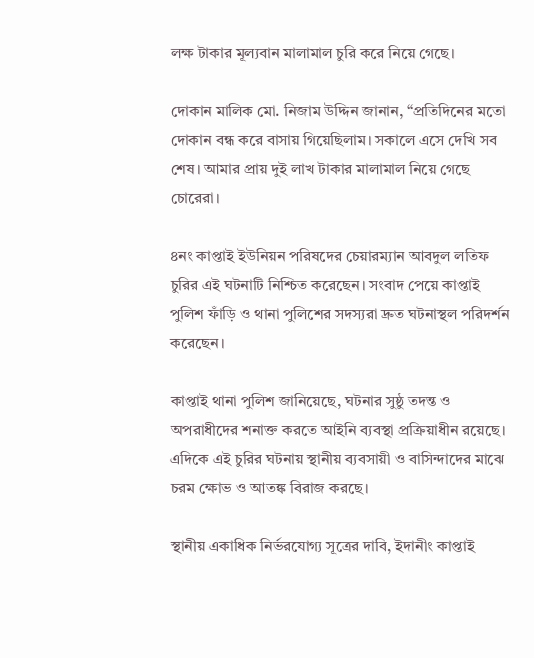লক্ষ টাকার মূল্যবান মালামাল চুরি করে নিয়ে গেছে।

দোকান মালিক মো. নিজাম উদ্দিন জানান, “প্রতিদিনের মতো দোকান বন্ধ করে বাসায় গিয়েছিলাম। সকালে এসে দেখি সব শেষ। আমার প্রায় দুই লাখ টাকার মালামাল নিয়ে গেছে চোরেরা।

৪নং কাপ্তাই ইউনিয়ন পরিষদের চেয়ারম্যান আবদুল লতিফ চুরির এই ঘটনাটি নিশ্চিত করেছেন। সংবাদ পেয়ে কাপ্তাই পুলিশ ফাঁড়ি ও থানা পুলিশের সদস্যরা দ্রুত ঘটনাস্থল পরিদর্শন করেছেন।

কাপ্তাই থানা পুলিশ জানিয়েছে, ঘটনার সুষ্ঠু তদন্ত ও অপরাধীদের শনাক্ত করতে আইনি ব্যবস্থা প্রক্রিয়াধীন রয়েছে। এদিকে এই চুরির ঘটনায় স্থানীয় ব্যবসায়ী ও বাসিন্দাদের মাঝে চরম ক্ষোভ ও আতঙ্ক বিরাজ করছে।

স্থানীয় একাধিক নির্ভরযোগ্য সূত্রের দাবি, ইদানীং কাপ্তাই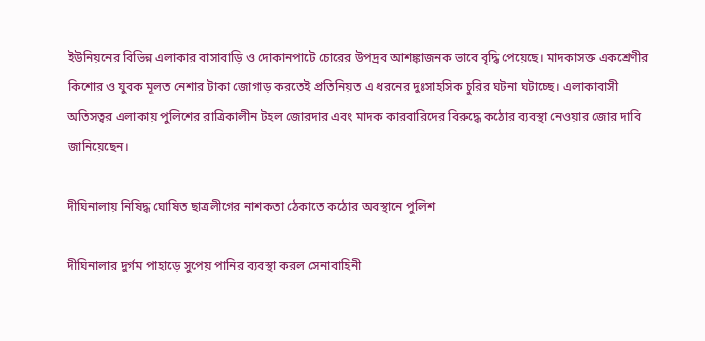ইউনিয়নের বিভিন্ন এলাকার বাসাবাড়ি ও দোকানপাটে চোরের উপদ্রব আশঙ্কাজনক ভাবে বৃদ্ধি পেয়েছে। মাদকাসক্ত একশ্রেণীর কিশোর ও যুবক মূলত নেশার টাকা জোগাড় করতেই প্রতিনিয়ত এ ধরনের দুঃসাহসিক চুরির ঘটনা ঘটাচ্ছে। এলাকাবাসী অতিসত্বর এলাকায় পুলিশের রাত্রিকালীন টহল জোরদার এবং মাদক কারবারিদের বিরুদ্ধে কঠোর ব্যবস্থা নেওয়ার জোর দাবি জানিয়েছেন।

দীঘিনালায় নিষিদ্ধ ঘোষিত ছাত্রলীগের নাশকতা ঠেকাতে কঠোর অবস্থানে পুলিশ

দীঘিনালার দুর্গম পাহাড়ে সুপেয় পানির ব্যবস্থা করল সেনাবাহিনী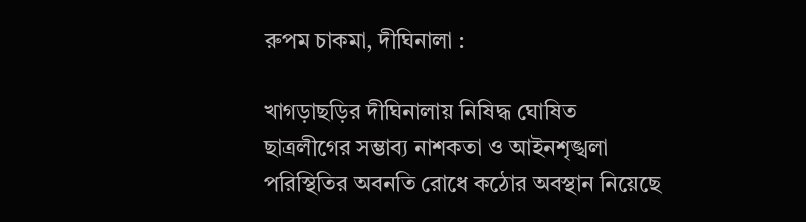রুপম চাকমা, দীঘিনালা :

খাগড়াছড়ির দীঘিনালায় নিষিদ্ধ ঘোষিত ছাত্রলীগের সম্ভাব্য নাশকতা ও আইনশৃঙ্খলা পরিস্থিতির অবনতি রোধে কঠোর অবস্থান নিয়েছে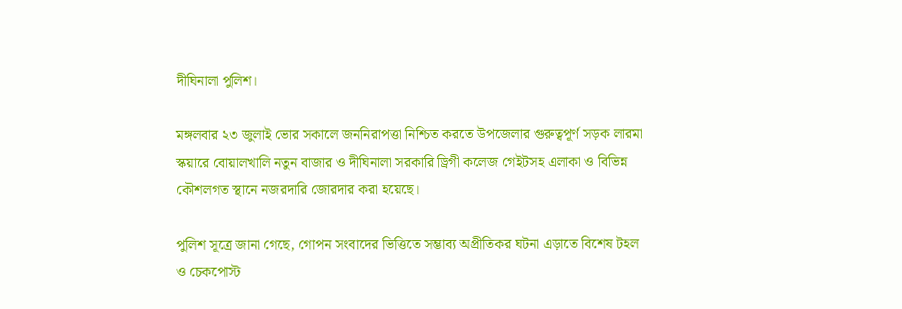দীঘিনালা পুলিশ।

মঙ্গলবার ২৩ জুলাই ভোর সকালে জননিরাপত্তা নিশ্চিত করতে উপজেলার গুরুত্বপূর্ণ সড়ক লারমা স্কয়ারে বোয়ালখালি নতুন বাজার ও দীঘিনালা সরকারি ড্রিগী কলেজ গেইটসহ এলাকা ও বিভিন্ন কৌশলগত স্থানে নজরদারি জোরদার করা হয়েছে।

পুলিশ সূত্রে জানা গেছে, গোপন সংবাদের ভিত্তিতে সম্ভাব্য অপ্রীতিকর ঘটনা এড়াতে বিশেষ টহল ও চেকপোস্ট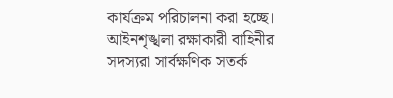কার্যক্রম পরিচালনা করা হচ্ছে। আইনশৃঙ্খলা রক্ষাকারী বাহিনীর সদস্যরা সার্বক্ষণিক সতর্ক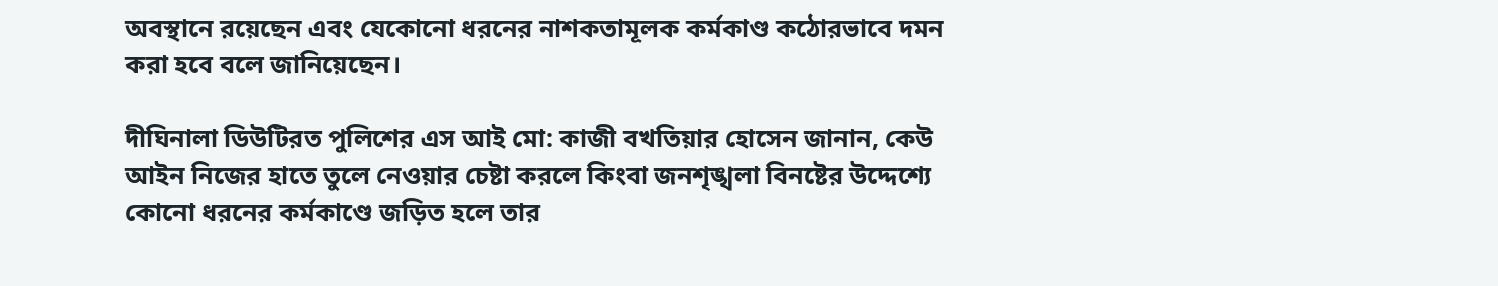অবস্থানে রয়েছেন এবং যেকোনো ধরনের নাশকতামূলক কর্মকাণ্ড কঠোরভাবে দমন করা হবে বলে জানিয়েছেন।

দীঘিনালা ডিউটিরত পুলিশের এস আই মো: কাজী বখতিয়ার হোসেন জানান, কেউ আইন নিজের হাতে তুলে নেওয়ার চেষ্টা করলে কিংবা জনশৃঙ্খলা বিনষ্টের উদ্দেশ্যে কোনো ধরনের কর্মকাণ্ডে জড়িত হলে তার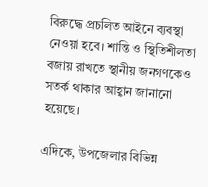বিরুদ্ধে প্রচলিত আইনে ব্যবস্থা নেওয়া হবে। শান্তি ও স্থিতিশীলতা বজায় রাখতে স্থানীয় জনগণকেও সতর্ক থাকার আহ্বান জানানো হয়েছে।

এদিকে, উপজেলার বিভিন্ন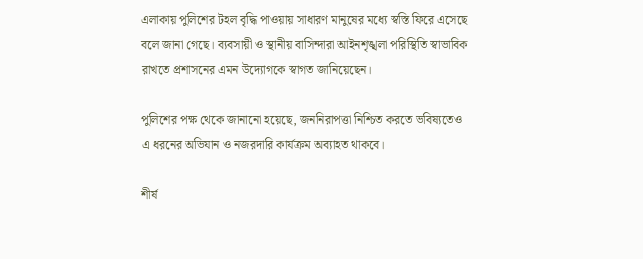এলাকায় পুলিশের টহল বৃদ্ধি পাওয়ায় সাধারণ মানুষের মধ্যে স্বস্তি ফিরে এসেছে বলে জানা গেছে। ব্যবসায়ী ও স্থানীয় বাসিন্দারা আইনশৃঙ্খলা পরিস্থিতি স্বাভাবিক রাখতে প্রশাসনের এমন উদ্যোগকে স্বাগত জানিয়েছেন।

পুলিশের পক্ষ থেকে জানানো হয়েছে, জননিরাপত্তা নিশ্চিত করতে ভবিষ্যতেও এ ধরনের অভিযান ও নজরদারি কার্যক্রম অব্যাহত থাকবে।

শীর্ষ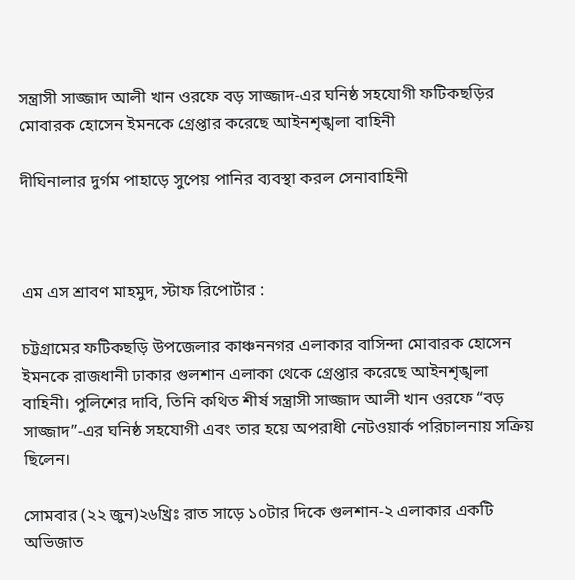সন্ত্রাসী সাজ্জাদ আলী খান ওরফে বড় সাজ্জাদ-এর ঘনিষ্ঠ সহযোগী ফটিকছড়ির মোবারক হোসেন ইমনকে গ্রেপ্তার করেছে আইনশৃঙ্খলা বাহিনী

দীঘিনালার দুর্গম পাহাড়ে সুপেয় পানির ব্যবস্থা করল সেনাবাহিনী



এম এস শ্রাবণ মাহমুদ, স্টাফ রিপোর্টার :

চট্টগ্রামের ফটিকছড়ি উপজেলার কাঞ্চননগর এলাকার বাসিন্দা মোবারক হোসেন ইমনকে রাজধানী ঢাকার গুলশান এলাকা থেকে গ্রেপ্তার করেছে আইনশৃঙ্খলা বাহিনী। পুলিশের দাবি, তিনি কথিত শীর্ষ সন্ত্রাসী সাজ্জাদ আলী খান ওরফে “বড় সাজ্জাদ”-এর ঘনিষ্ঠ সহযোগী এবং তার হয়ে অপরাধী নেটওয়ার্ক পরিচালনায় সক্রিয় ছিলেন।

সোমবার (২২ জুন)২৬খ্রিঃ রাত সাড়ে ১০টার দিকে গুলশান-২ এলাকার একটি অভিজাত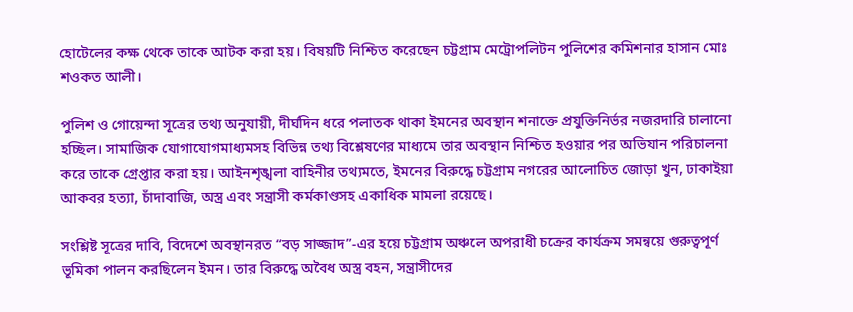হোটেলের কক্ষ থেকে তাকে আটক করা হয়। বিষয়টি নিশ্চিত করেছেন চট্টগ্রাম মেট্রোপলিটন পুলিশের কমিশনার হাসান মোঃ শওকত আলী।

পুলিশ ও গোয়েন্দা সূত্রের তথ্য অনুযায়ী, দীর্ঘদিন ধরে পলাতক থাকা ইমনের অবস্থান শনাক্তে প্রযুক্তিনির্ভর নজরদারি চালানো হচ্ছিল। সামাজিক যোগাযোগমাধ্যমসহ বিভিন্ন তথ্য বিশ্লেষণের মাধ্যমে তার অবস্থান নিশ্চিত হওয়ার পর অভিযান পরিচালনা করে তাকে গ্রেপ্তার করা হয়। আইনশৃঙ্খলা বাহিনীর তথ্যমতে, ইমনের বিরুদ্ধে চট্টগ্রাম নগরের আলোচিত জোড়া খুন, ঢাকাইয়া আকবর হত্যা, চাঁদাবাজি, অস্ত্র এবং সন্ত্রাসী কর্মকাণ্ডসহ একাধিক মামলা রয়েছে।

সংশ্লিষ্ট সূত্রের দাবি, বিদেশে অবস্থানরত “বড় সাজ্জাদ”-এর হয়ে চট্টগ্রাম অঞ্চলে অপরাধী চক্রের কার্যক্রম সমন্বয়ে গুরুত্বপূর্ণ ভূমিকা পালন করছিলেন ইমন। তার বিরুদ্ধে অবৈধ অস্ত্র বহন, সন্ত্রাসীদের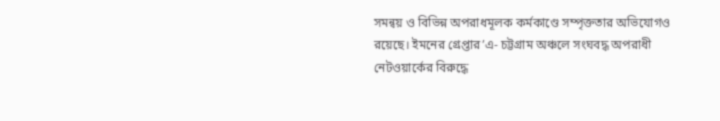সমন্বয় ও বিভিন্ন অপরাধমূলক কর্মকাণ্ডে সম্পৃক্ততার অভিযোগও রয়েছে। ইমনের গ্রেপ্তার’এ- চট্টগ্রাম অঞ্চলে সংঘবদ্ধ অপরাধী নেটওয়ার্কের বিরুদ্ধে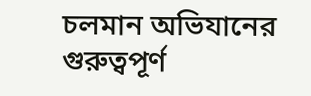চলমান অভিযানের গুরুত্বপূর্ণ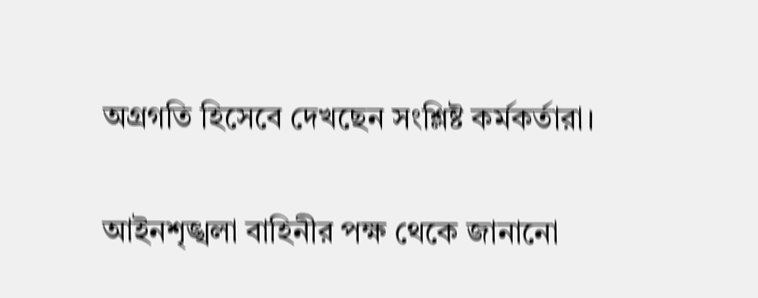অগ্রগতি হিসেবে দেখছেন সংশ্লিষ্ট কর্মকর্তারা।

আইনশৃঙ্খলা বাহিনীর পক্ষ থেকে জানানো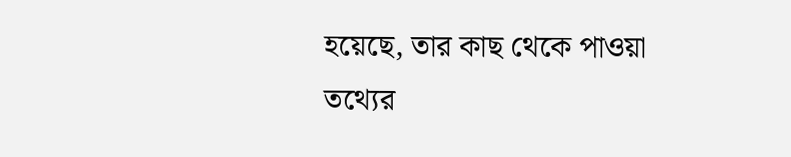হয়েছে, তার কাছ থেকে পাওয়া তথ্যের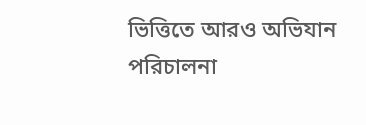ভিত্তিতে আরও অভিযান পরিচালনা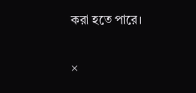করা হতে পারে।

×